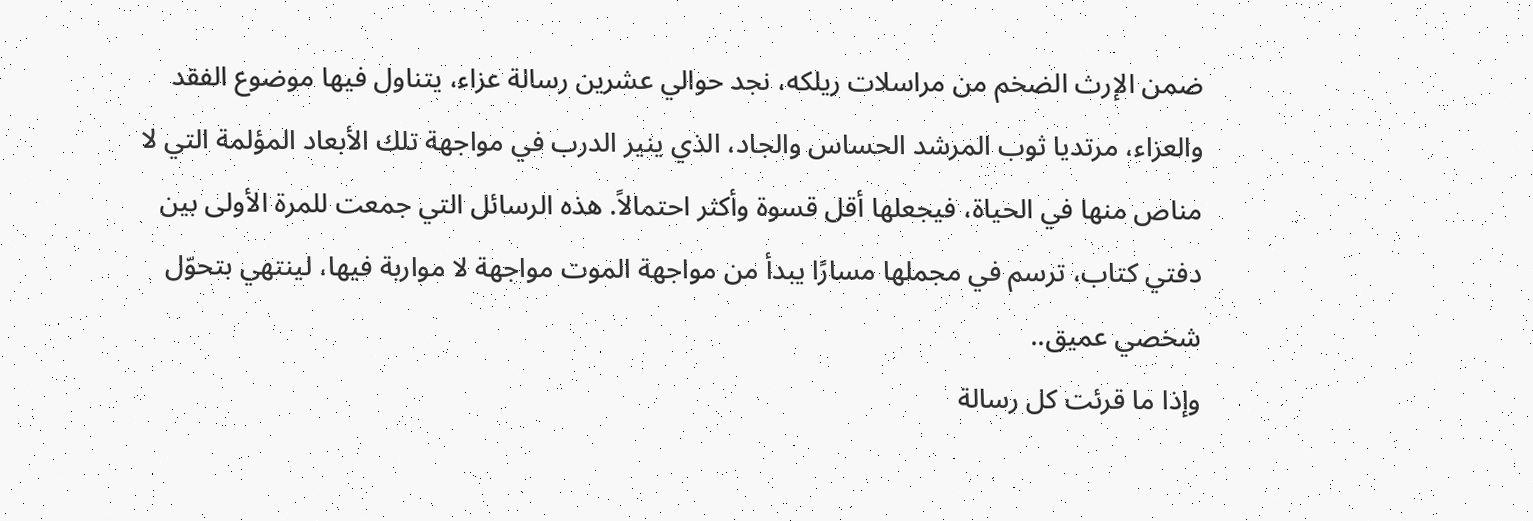ضمن الإرث الضخم من مراسلات ريلكه، نجد حوالي عشرين رسالة عزاء، يتناول فيها موضوع الفقد والعزاء، مرتديا ثوب المرشد الحساس والجاد، الذي ينير الدرب في مواجهة تلك الأبعاد المؤلمة التي لا مناص منها في الحياة، فيجعلها أقل قسوة وأكثر احتمالاً. هذه الرسائل التي جمعت للمرة الأولى بين دفتي کتاب، ترسم في مجملها مسارًا يبدأ من مواجهة الموت مواجهة لا مواربة فيها، لينتهي بتحوّل شخصي عميق..
وإذا ما قرئت كل رسالة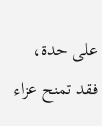على حدة، فقد تمنح عزاء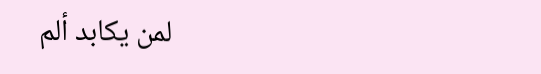لمن يكابد ألم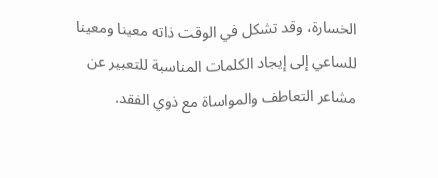الخسارة، وقد تشكل في الوقت ذاته معينا ومعينا للساعي إلى إيجاد الكلمات المناسبة للتعبير عن مشاعر التعاطف والمواساة مع ذوي الفقد.